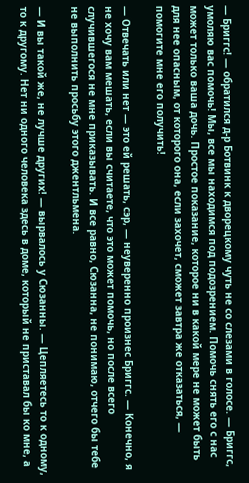— Бриггс! — обратился д-р Ботвинк к дворецкому чуть не со слезами в голосе. — Бриггс, умоляю вас помочь! Мы, все мы находимся под подозрением. Помочь снять его с нас может только ваша дочь. Простое показание, которое ни в какой мере не может быть для нее опасным, от которого она, если захочет, сможет завтра же отказаться, — помогите мне его получить!

— Отвечать или нет — это ей решать, сэр, — неуверенно произнес Бриггс. — Конечно, я не хочу вам мешать, если вы считаете, что это может помочь, но после всего случившегося не мне приказывать. И все равно, Сюзанна, не понимаю, отчего бы тебе не выполнить просьбу этого джентльмена.

— И вы такой же, не лучше других! — вырвалось у Сюзанны. — Цепляетесь то к одному, то к другому. Нет ни одного человека здесь в доме, который не приставал бы ко мне, а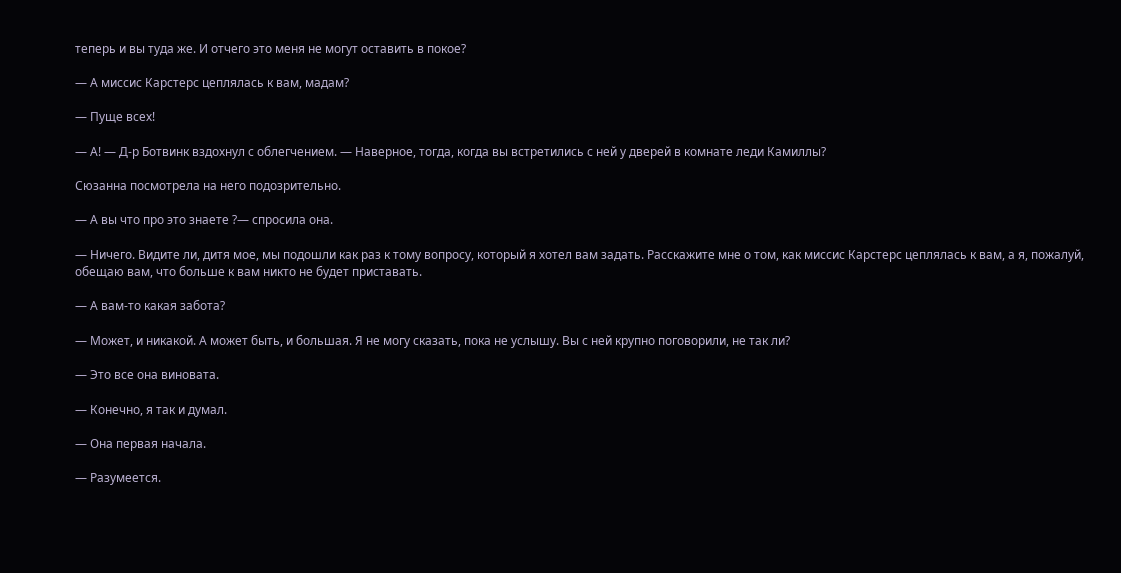теперь и вы туда же. И отчего это меня не могут оставить в покое?

— А миссис Карстерс цеплялась к вам, мадам?

— Пуще всех!

— А! — Д-р Ботвинк вздохнул с облегчением. — Наверное, тогда, когда вы встретились с ней у дверей в комнате леди Камиллы?

Сюзанна посмотрела на него подозрительно.

— А вы что про это знаете ?— спросила она.

— Ничего. Видите ли, дитя мое, мы подошли как раз к тому вопросу, который я хотел вам задать. Расскажите мне о том, как миссис Карстерс цеплялась к вам, а я, пожалуй, обещаю вам, что больше к вам никто не будет приставать.

— А вам-то какая забота?

— Может, и никакой. А может быть, и большая. Я не могу сказать, пока не услышу. Вы с ней крупно поговорили, не так ли?

— Это все она виновата.

— Конечно, я так и думал.

— Она первая начала.

— Разумеется.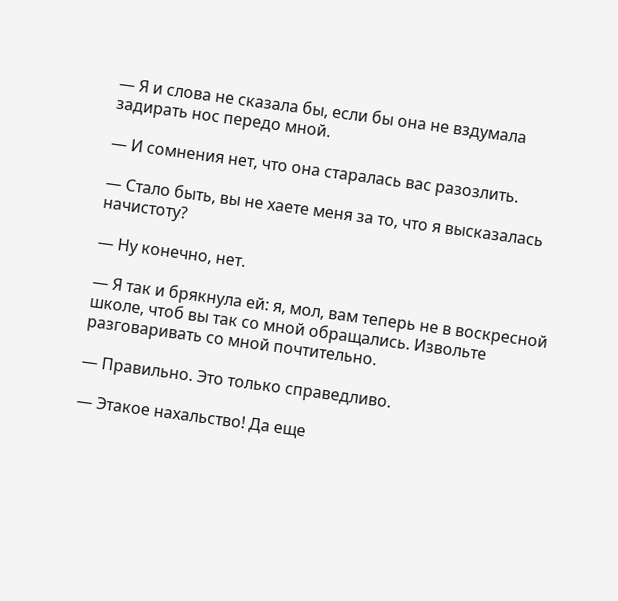— Я и слова не сказала бы, если бы она не вздумала задирать нос передо мной.

— И сомнения нет, что она старалась вас разозлить.

— Стало быть, вы не хаете меня за то, что я высказалась начистоту?

— Ну конечно, нет.

— Я так и брякнула ей: я, мол, вам теперь не в воскресной школе, чтоб вы так со мной обращались. Извольте разговаривать со мной почтительно.

— Правильно. Это только справедливо.

— Этакое нахальство! Да еще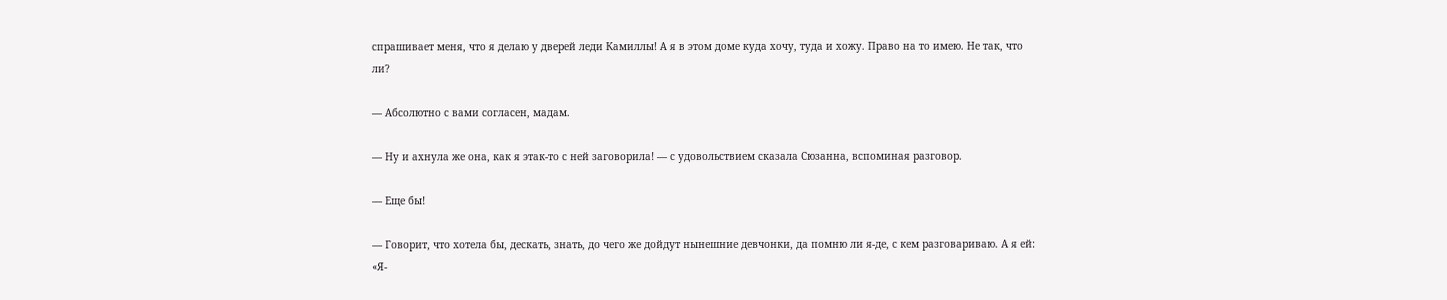спрашивает меня, что я делаю у дверей леди Камиллы! А я в этом доме куда хочу, туда и хожу. Право на то имею. Не так, что ли?

— Абсолютно с вами согласен, мадам.

— Ну и ахнула же она, как я этак-то с ней заговорила! — с удовольствием сказала Сюзанна, вспоминая разговор.

— Еще бы!

— Говорит, что хотела бы, дескать, знать, до чего же дойдут нынешние девчонки, да помню ли я-де, с кем разговариваю. А я ей: «Я-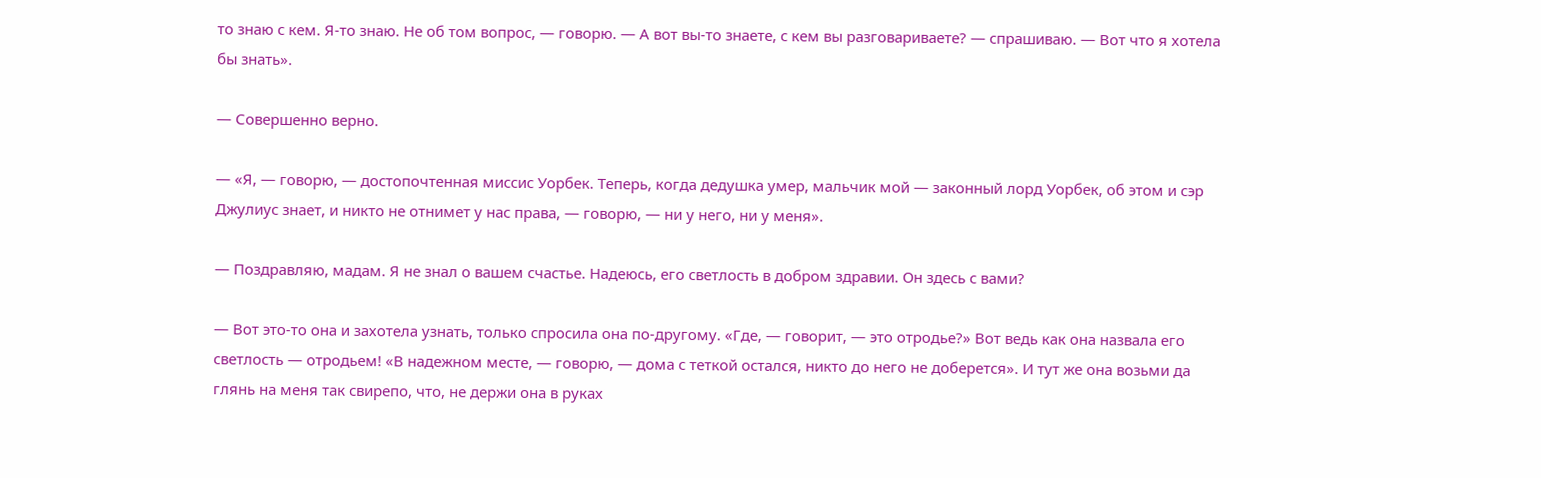то знаю с кем. Я-то знаю. Не об том вопрос, — говорю. — А вот вы-то знаете, с кем вы разговариваете? — спрашиваю. — Вот что я хотела бы знать».

— Совершенно верно.

— «Я, — говорю, — достопочтенная миссис Уорбек. Теперь, когда дедушка умер, мальчик мой — законный лорд Уорбек, об этом и сэр Джулиус знает, и никто не отнимет у нас права, — говорю, — ни у него, ни у меня».

— Поздравляю, мадам. Я не знал о вашем счастье. Надеюсь, его светлость в добром здравии. Он здесь с вами?

— Вот это-то она и захотела узнать, только спросила она по-другому. «Где, — говорит, — это отродье?» Вот ведь как она назвала его светлость — отродьем! «В надежном месте, — говорю, — дома с теткой остался, никто до него не доберется». И тут же она возьми да глянь на меня так свирепо, что, не держи она в руках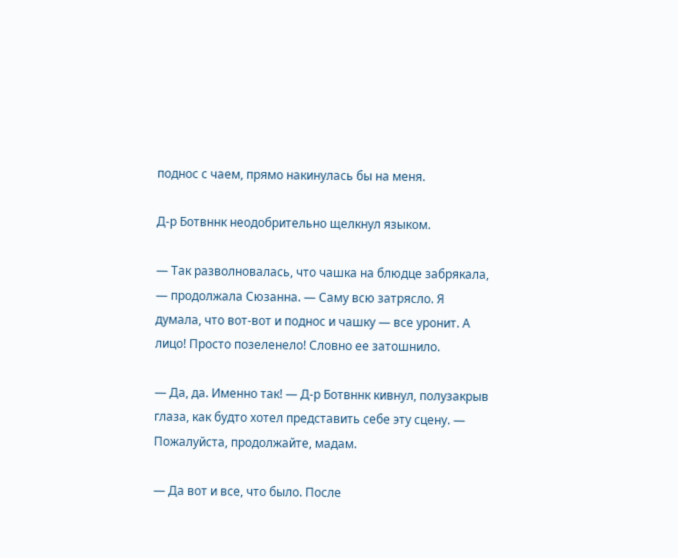поднос с чаем, прямо накинулась бы на меня.

Д-р Ботвннк неодобрительно щелкнул языком.

— Так разволновалась, что чашка на блюдце забрякала, — продолжала Сюзанна. — Саму всю затрясло. Я думала, что вот-вот и поднос и чашку — все уронит. А лицо! Просто позеленело! Словно ее затошнило.

— Да, да. Именно так! — Д-р Ботвннк кивнул, полузакрыв глаза, как будто хотел представить себе эту сцену. — Пожалуйста, продолжайте, мадам.

— Да вот и все, что было. После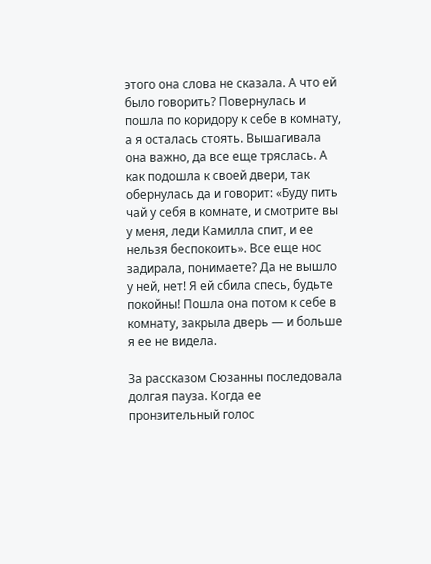этого она слова не сказала. А что ей было говорить? Повернулась и пошла по коридору к себе в комнату, а я осталась стоять. Вышагивала она важно, да все еще тряслась. А как подошла к своей двери, так обернулась да и говорит: «Буду пить чай у себя в комнате, и смотрите вы у меня, леди Камилла спит, и ее нельзя беспокоить». Все еще нос задирала, понимаете? Да не вышло у ней, нет! Я ей сбила спесь, будьте покойны! Пошла она потом к себе в комнату, закрыла дверь — и больше я ее не видела.

За рассказом Сюзанны последовала долгая пауза. Когда ее пронзительный голос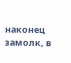наконец замолк, в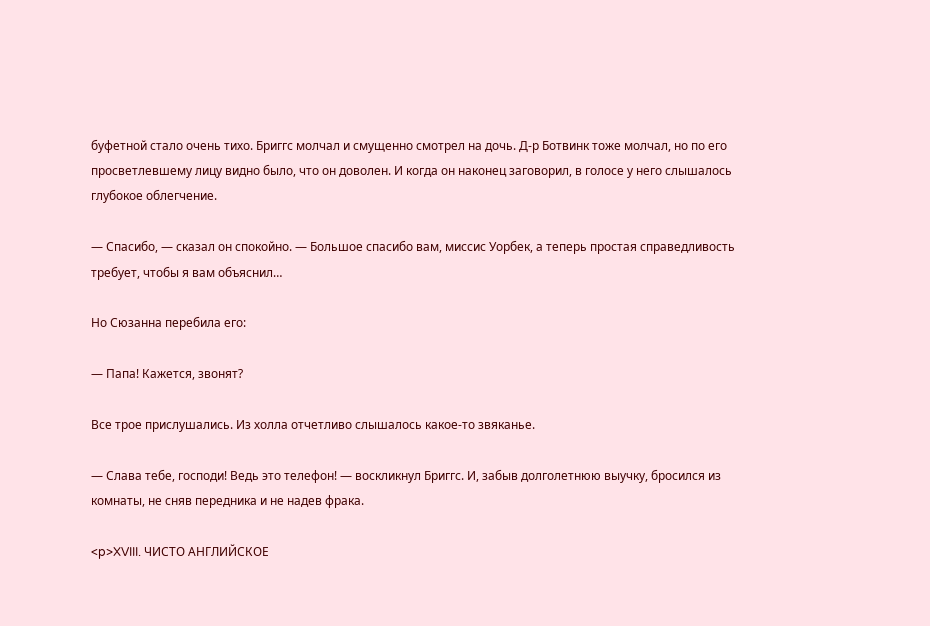буфетной стало очень тихо. Бриггс молчал и смущенно смотрел на дочь. Д-р Ботвинк тоже молчал, но по его просветлевшему лицу видно было, что он доволен. И когда он наконец заговорил, в голосе у него слышалось глубокое облегчение.

— Спасибо, — сказал он спокойно. — Большое спасибо вам, миссис Уорбек, а теперь простая справедливость требует, чтобы я вам объяснил…

Но Сюзанна перебила его:

— Папа! Кажется, звонят?

Все трое прислушались. Из холла отчетливо слышалось какое-то звяканье.

— Слава тебе, господи! Ведь это телефон! — воскликнул Бриггс. И, забыв долголетнюю выучку, бросился из комнаты, не сняв передника и не надев фрака.

<p>XVIII. ЧИСТО АНГЛИЙСКОЕ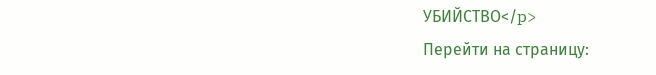УБИЙСТВО</p>
Перейти на страницу: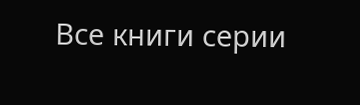Все книги серии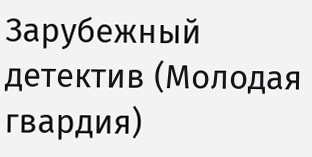Зарубежный детектив (Молодая гвардия)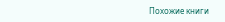Похожие книги